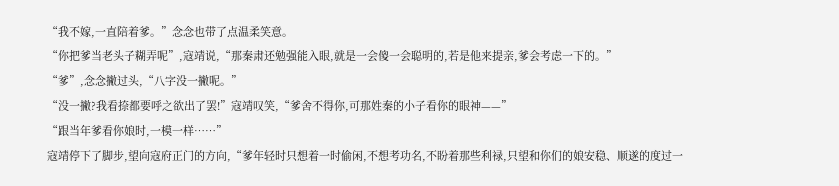“我不嫁,一直陪着爹。”念念也带了点温柔笑意。
“你把爹当老头子糊弄呢”,寇靖说,“那秦肃还勉强能入眼,就是一会傻一会聪明的,若是他来提亲,爹会考虑一下的。”
“爹”,念念撇过头,“八字没一撇呢。”
“没一撇?我看捺都要呼之欲出了罢!”寇靖叹笑,“爹舍不得你,可那姓秦的小子看你的眼神——”
“跟当年爹看你娘时,一模一样……”
寇靖停下了脚步,望向寇府正门的方向,“爹年轻时只想着一时偷闲,不想考功名,不盼着那些利禄,只望和你们的娘安稳、顺遂的度过一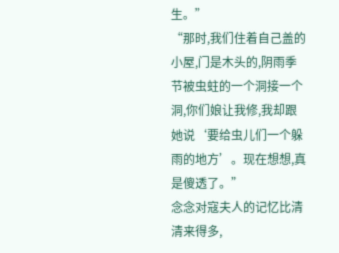生。”
“那时,我们住着自己盖的小屋,门是木头的,阴雨季节被虫蛀的一个洞接一个洞,你们娘让我修,我却跟她说‘要给虫儿们一个躲雨的地方’。现在想想,真是傻透了。”
念念对寇夫人的记忆比清清来得多,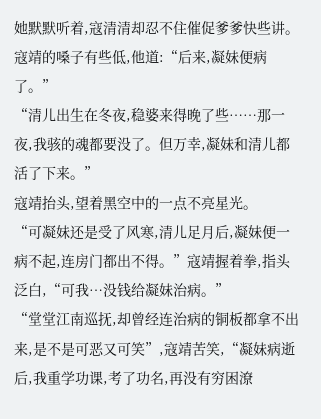她默默听着,寇清清却忍不住催促爹爹快些讲。
寇靖的嗓子有些低,他道:“后来,凝妹便病了。”
“清儿出生在冬夜,稳婆来得晚了些……那一夜,我骇的魂都要没了。但万幸,凝妹和清儿都活了下来。”
寇靖抬头,望着黑空中的一点不亮星光。
“可凝妹还是受了风寒,清儿足月后,凝妹便一病不起,连房门都出不得。”寇靖握着拳,指头泛白,“可我…没钱给凝妹治病。”
“堂堂江南巡抚,却曾经连治病的铜板都拿不出来,是不是可恶又可笑”,寇靖苦笑,“凝妹病逝后,我重学功课,考了功名,再没有穷困潦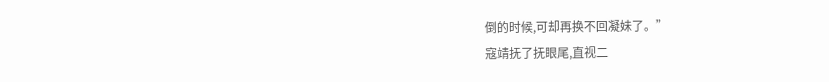倒的时候,可却再换不回凝妹了。”
寇靖抚了抚眼尾,直视二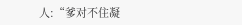人:“爹对不住凝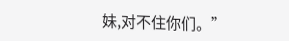妹,对不住你们。”